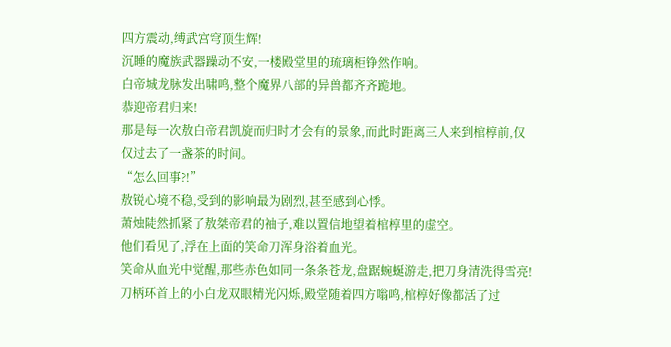四方震动,缚武宫穹顶生辉!
沉睡的魔族武器躁动不安,一楼殿堂里的琉璃柜铮然作响。
白帝城龙脉发出啸鸣,整个魔界八部的异兽都齐齐跪地。
恭迎帝君归来!
那是每一次敖白帝君凯旋而归时才会有的景象,而此时距离三人来到棺椁前,仅仅过去了一盏茶的时间。
“怎么回事?!”
敖锐心境不稳,受到的影响最为剧烈,甚至感到心悸。
萧烛陡然抓紧了敖桀帝君的袖子,难以置信地望着棺椁里的虚空。
他们看见了,浮在上面的笑命刀浑身浴着血光。
笑命从血光中觉醒,那些赤色如同一条条苍龙,盘踞蜿蜒游走,把刀身清洗得雪亮!
刀柄环首上的小白龙双眼精光闪烁,殿堂随着四方嗡鸣,棺椁好像都活了过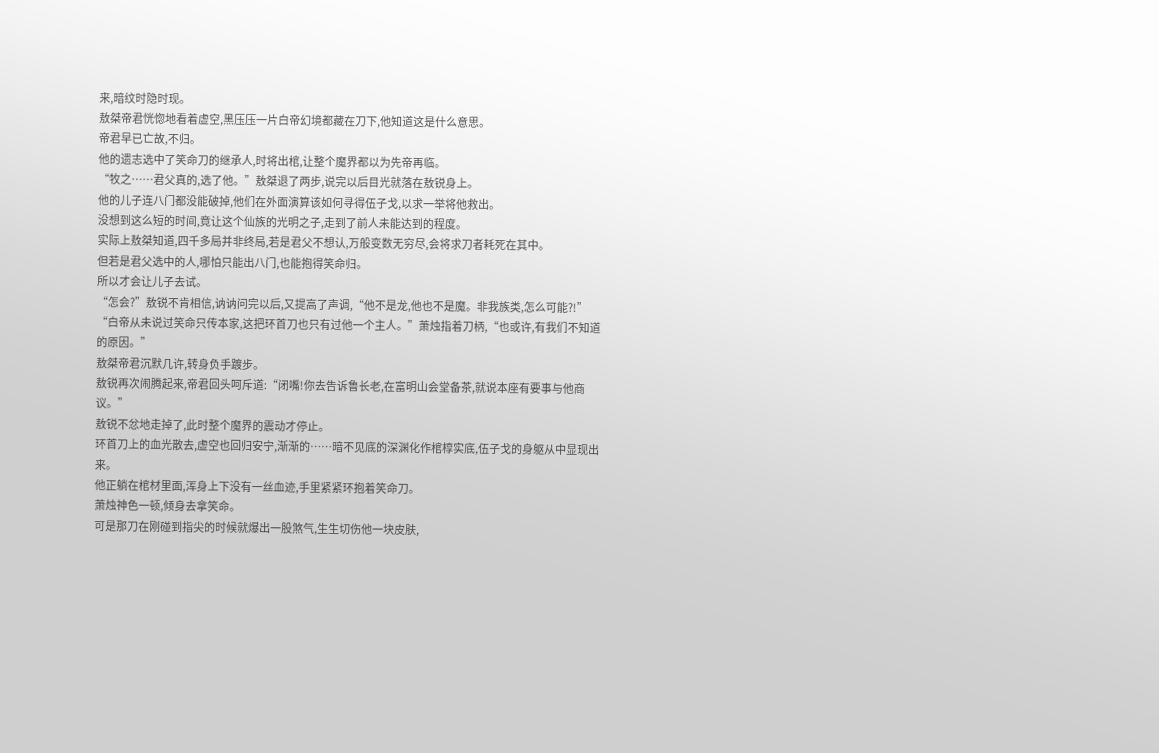来,暗纹时隐时现。
敖桀帝君恍惚地看着虚空,黑压压一片白帝幻境都藏在刀下,他知道这是什么意思。
帝君早已亡故,不归。
他的遗志选中了笑命刀的继承人,时将出棺,让整个魔界都以为先帝再临。
“牧之……君父真的,选了他。”敖桀退了两步,说完以后目光就落在敖锐身上。
他的儿子连八门都没能破掉,他们在外面演算该如何寻得伍子戈,以求一举将他救出。
没想到这么短的时间,竟让这个仙族的光明之子,走到了前人未能达到的程度。
实际上敖桀知道,四千多局并非终局,若是君父不想认,万般变数无穷尽,会将求刀者耗死在其中。
但若是君父选中的人,哪怕只能出八门,也能抱得笑命归。
所以才会让儿子去试。
“怎会?”敖锐不肯相信,讷讷问完以后,又提高了声调,“他不是龙,他也不是魔。非我族类,怎么可能?!”
“白帝从未说过笑命只传本家,这把环首刀也只有过他一个主人。”萧烛指着刀柄,“也或许,有我们不知道的原因。”
敖桀帝君沉默几许,转身负手踱步。
敖锐再次闹腾起来,帝君回头呵斥道:“闭嘴!你去告诉鲁长老,在富明山会堂备茶,就说本座有要事与他商议。”
敖锐不忿地走掉了,此时整个魔界的震动才停止。
环首刀上的血光散去,虚空也回归安宁,渐渐的……暗不见底的深渊化作棺椁实底,伍子戈的身躯从中显现出来。
他正躺在棺材里面,浑身上下没有一丝血迹,手里紧紧环抱着笑命刀。
萧烛神色一顿,倾身去拿笑命。
可是那刀在刚碰到指尖的时候就爆出一股煞气,生生切伤他一块皮肤,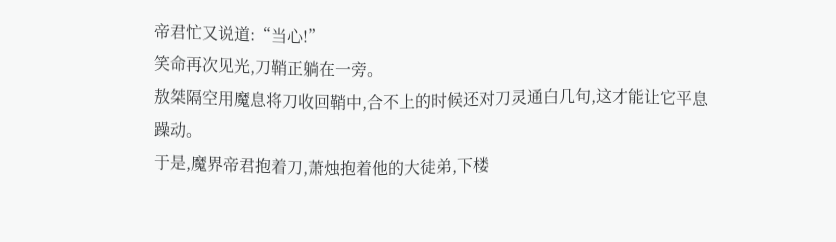帝君忙又说道:“当心!”
笑命再次见光,刀鞘正躺在一旁。
敖桀隔空用魔息将刀收回鞘中,合不上的时候还对刀灵通白几句,这才能让它平息躁动。
于是,魔界帝君抱着刀,萧烛抱着他的大徒弟,下楼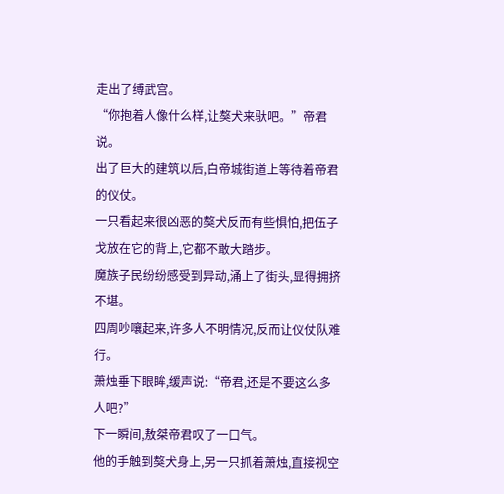走出了缚武宫。
“你抱着人像什么样,让獒犬来驮吧。”帝君说。
出了巨大的建筑以后,白帝城街道上等待着帝君的仪仗。
一只看起来很凶恶的獒犬反而有些惧怕,把伍子戈放在它的背上,它都不敢大踏步。
魔族子民纷纷感受到异动,涌上了街头,显得拥挤不堪。
四周吵嚷起来,许多人不明情况,反而让仪仗队难行。
萧烛垂下眼眸,缓声说:“帝君,还是不要这么多人吧?”
下一瞬间,敖桀帝君叹了一口气。
他的手触到獒犬身上,另一只抓着萧烛,直接视空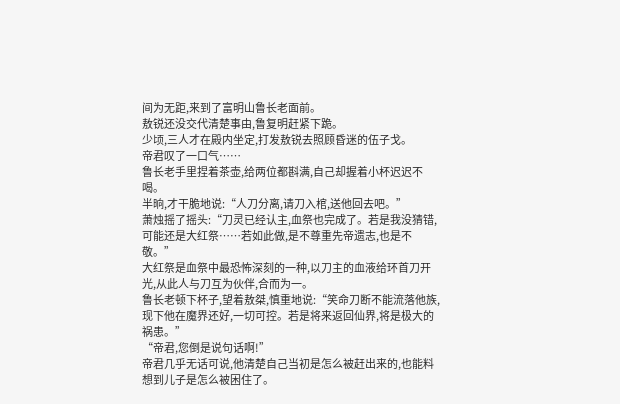间为无距,来到了富明山鲁长老面前。
敖锐还没交代清楚事由,鲁复明赶紧下跪。
少顷,三人才在殿内坐定,打发敖锐去照顾昏迷的伍子戈。
帝君叹了一口气……
鲁长老手里捏着茶壶,给两位都斟满,自己却握着小杯迟迟不喝。
半晌,才干脆地说:“人刀分离,请刀入棺,送他回去吧。”
萧烛摇了摇头:“刀灵已经认主,血祭也完成了。若是我没猜错,可能还是大红祭……若如此做,是不尊重先帝遗志,也是不敬。”
大红祭是血祭中最恐怖深刻的一种,以刀主的血液给环首刀开光,从此人与刀互为伙伴,合而为一。
鲁长老顿下杯子,望着敖桀,慎重地说:“笑命刀断不能流落他族,现下他在魔界还好,一切可控。若是将来返回仙界,将是极大的祸患。”
“帝君,您倒是说句话啊!”
帝君几乎无话可说,他清楚自己当初是怎么被赶出来的,也能料想到儿子是怎么被困住了。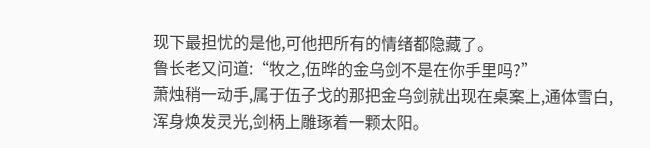现下最担忧的是他,可他把所有的情绪都隐藏了。
鲁长老又问道:“牧之,伍晔的金乌剑不是在你手里吗?”
萧烛稍一动手,属于伍子戈的那把金乌剑就出现在桌案上,通体雪白,浑身焕发灵光,剑柄上雕琢着一颗太阳。